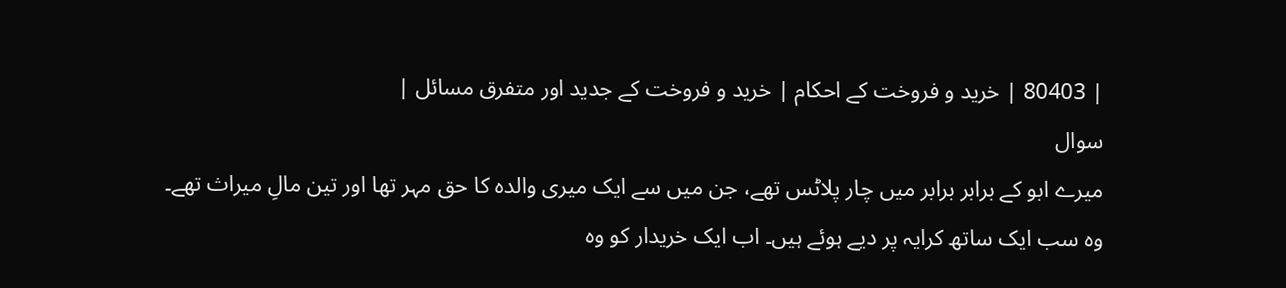| 80403 | خرید و فروخت کے احکام | خرید و فروخت کے جدید اور متفرق مسائل |
سوال
میرے ابو کے برابر برابر میں چار پلاٹس تھے، جن میں سے ایک میری والدہ کا حق مہر تھا اور تین مالِ میراث تھے۔ وہ سب ایک ساتھ کرایہ پر دیے ہوئے ہیں۔ اب ایک خریدار کو وہ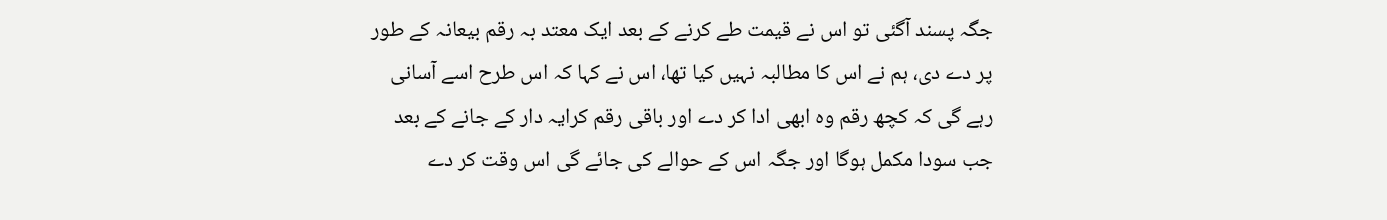جگہ پسند آگئی تو اس نے قیمت طے کرنے کے بعد ایک معتد بہ رقم بیعانہ کے طور پر دے دی، ہم نے اس کا مطالبہ نہیں کیا تھا، اس نے کہا کہ اس طرح اسے آسانی رہے گی کہ کچھ رقم وہ ابھی ادا کر دے اور باقی رقم کرایہ دار کے جانے کے بعد جب سودا مکمل ہوگا اور جگہ اس کے حوالے کی جائے گی اس وقت کر دے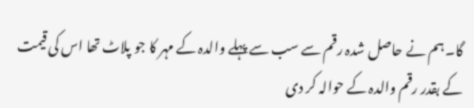گا۔ ہم نے حاصل شدہ رقم سے سب سے پہلے والدہ کے مہر کا جو پلاٹ تھا اس کی قیمت کے بقدر رقم والدہ کے حوالہ کر دی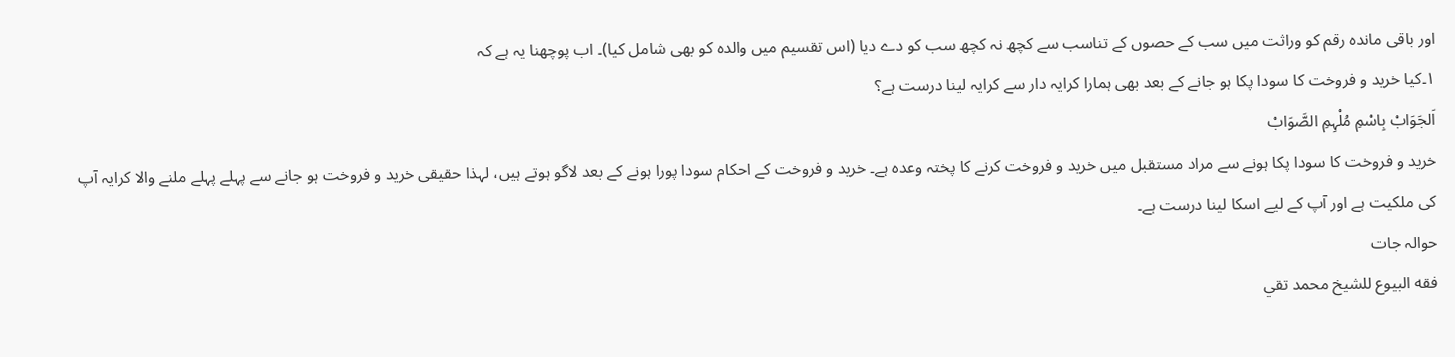اور باقی ماندہ رقم کو وراثت میں سب کے حصوں کے تناسب سے کچھ نہ کچھ سب کو دے دیا (اس تقسیم میں والدہ کو بھی شامل کیا)۔ اب پوچھنا یہ ہے کہ
۱۔کیا خرید و فروخت کا سودا پکا ہو جانے کے بعد بھی ہمارا کرایہ دار سے کرایہ لینا درست ہے؟
اَلجَوَابْ بِاسْمِ مُلْہِمِ الصَّوَابْ
خرید و فروخت کا سودا پکا ہونے سے مراد مستقبل میں خرید و فروخت کرنے کا پختہ وعدہ ہے۔ خرید و فروخت کے احکام سودا پورا ہونے کے بعد لاگو ہوتے ہیں، لہذا حقیقی خرید و فروخت ہو جانے سے پہلے پہلے ملنے والا کرایہ آپ کی ملکیت ہے اور آپ کے لیے اسکا لینا درست ہے۔
حوالہ جات
فقه البيوع للشيخ محمد تقي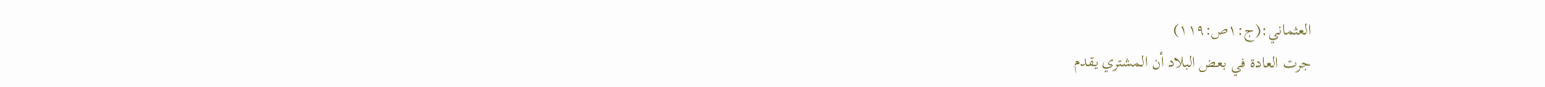العثماني:(ج:۱ص:۱۱۹)
جرت العادة في بعض البلاد أن المشتري يقدم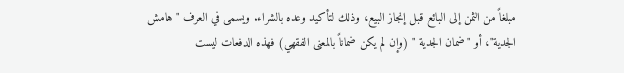مبلغاً من الثمن إلى البائع قبل إنجاز البيع، وذلك لتأكيد وعده بالشراء. ويسمى في العرف "هامش الجدية"، أو "ضمان الجدية " (وإن لم يكن ضماناً بالمعنى الفقهي) فهذه الدفعات ليست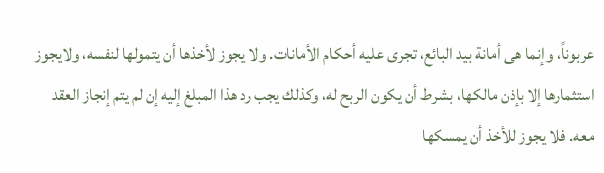عربوناً، وإنما هی أمانة بيد البائع، تجرى عليه أحكام الأمانات. ولا يجوز لأخذها أن يتمولها لنفسه، ولايجوز استثمارها إلا بإذن مالكها، بشرط أن يكون الربح له، وكذلك يجب رد هذا المبلغ إليه إن لم يتم إنجاز العقد معه. فلا يجوز للأخذ أن يمسكها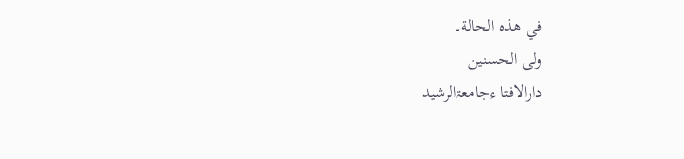في هذه الحالة۔
ولی الحسنین
دارالافتا ءجامعۃالرشید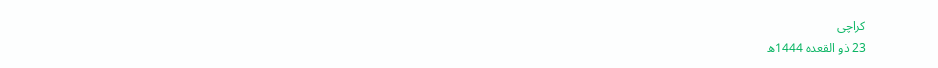کراچی
23 ذو القعدہ 1444ھ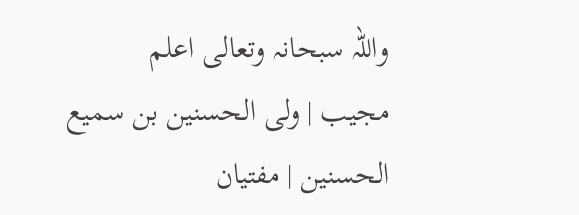واللہ سبحانہ وتعالی اعلم
مجیب | ولی الحسنین بن سمیع الحسنین | مفتیان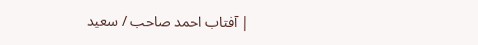| آفتاب احمد صاحب / سعید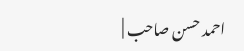احمد حسن صاحب |